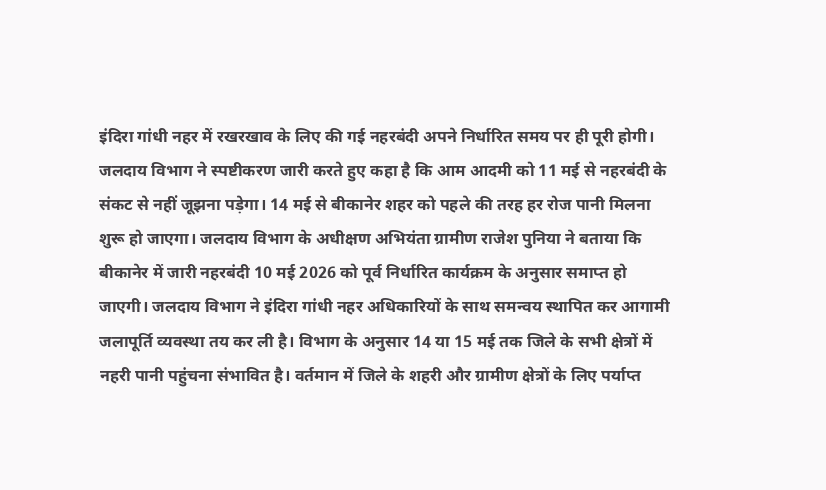इंदिरा गांधी नहर में रखरखाव के लिए की गई नहरबंदी अपने निर्धारित समय पर ही पूरी होगी। जलदाय विभाग ने स्पष्टीकरण जारी करते हुए कहा है कि आम आदमी को 11 मई से नहरबंदी के संकट से नहीं जूझना पड़ेगा। 14 मई से बीकानेर शहर को पहले की तरह हर रोज पानी मिलना शुरू हो जाएगा। जलदाय विभाग के अधीक्षण अभियंता ग्रामीण राजेश पुनिया ने बताया कि बीकानेर में जारी नहरबंदी 10 मई 2026 को पूर्व निर्धारित कार्यक्रम के अनुसार समाप्त हो जाएगी। जलदाय विभाग ने इंदिरा गांधी नहर अधिकारियों के साथ समन्वय स्थापित कर आगामी जलापूर्ति व्यवस्था तय कर ली है। विभाग के अनुसार 14 या 15 मई तक जिले के सभी क्षेत्रों में नहरी पानी पहुंचना संभावित है। वर्तमान में जिले के शहरी और ग्रामीण क्षेत्रों के लिए पर्याप्त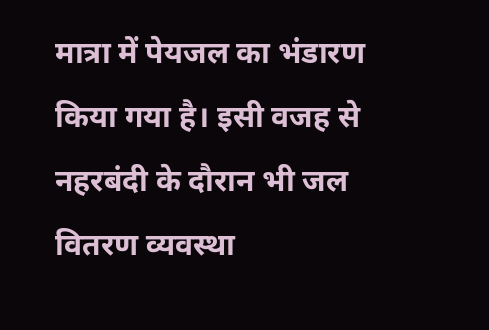मात्रा में पेयजल का भंडारण किया गया है। इसी वजह से नहरबंदी के दौरान भी जल वितरण व्यवस्था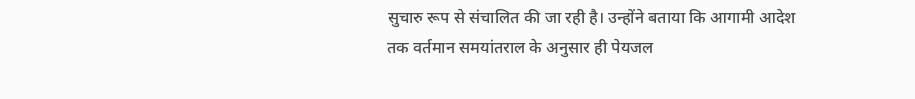सुचारु रूप से संचालित की जा रही है। उन्होंने बताया कि आगामी आदेश तक वर्तमान समयांतराल के अनुसार ही पेयजल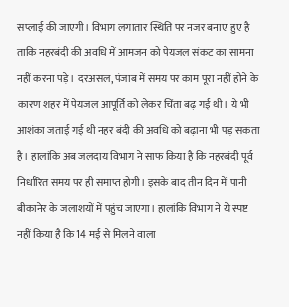सप्लाई की जाएगी। विभाग लगातार स्थिति पर नजर बनाए हुए है ताकि नहरबंदी की अवधि में आमजन को पेयजल संकट का सामना नहीं करना पड़े। दरअसल, पंजाब में समय पर काम पूरा नहीं होने के कारण शहर में पेयजल आपूर्ति को लेकर चिंता बढ़ गई थी। ये भी आशंका जताई गई थी नहर बंदी की अवधि को बढ़ाना भी पड़ सकता है। हालांकि अब जलदाय विभाग ने साफ किया है कि नहरबंदी पूर्व निर्धारित समय पर ही समाप्त होगी। इसके बाद तीन दिन में पानी बीकानेर के जलाशयों में पहुंच जाएगा। हालांकि विभाग ने ये स्पष्ट नहीं किया है कि 14 मई से मिलने वाला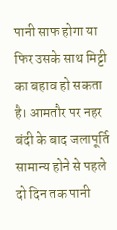पानी साफ होगा या फिर उसके साथ मिट्टी का बहाव हो सकता है। आमतौर पर नहर बंदी के बाद जलापूर्ति सामान्य होने से पहले दो दिन तक पानी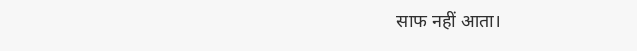साफ नहीं आता।